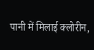पानी में मिलाई क्लोरीन,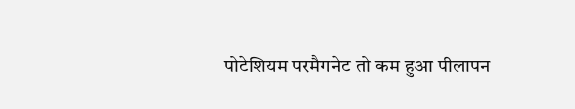पोटेशियम परमैगनेट तो कम हुआ पीलापन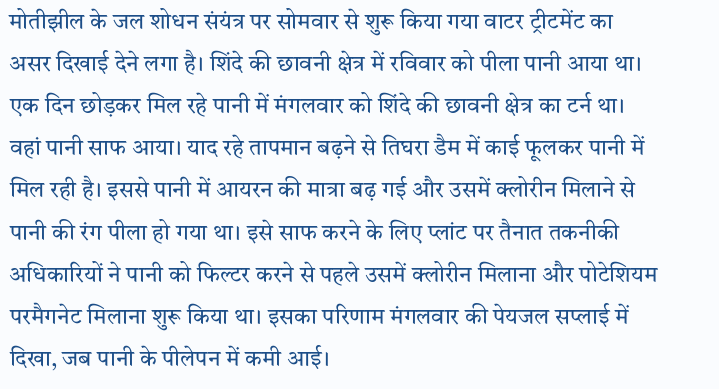मोतीझील के जल शोधन संयंत्र पर सोमवार से शुरू किया गया वाटर ट्रीटमेंट का असर दिखाई देने लगा है। शिंदे की छावनी क्षेत्र में रविवार को पीला पानी आया था। एक दिन छोड़कर मिल रहे पानी में मंगलवार को शिंदे की छावनी क्षेत्र का टर्न था। वहां पानी साफ आया। याद रहे तापमान बढ़ने से तिघरा डैम में काई फूलकर पानी में मिल रही है। इससे पानी में आयरन की मात्रा बढ़ गई और उसमें क्लोरीन मिलाने से पानी की रंग पीला हो गया था। इसे साफ करने के लिए प्लांट पर तैनात तकनीकी अधिकारियों ने पानी को फिल्टर करने से पहले उसमें क्लोरीन मिलाना और पोटेशियम परमैगनेट मिलाना शुरू किया था। इसका परिणाम मंगलवार की पेयजल सप्लाई में दिखा, जब पानी के पीलेपन में कमी आई।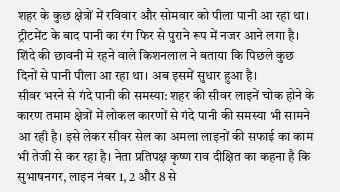शहर के कुछ क्षेत्रों में रविवार और सोमवार को पीला पानी आ रहा था। ट्रीटमेंट के बाद पानी का रंग फिर से पुराने रूप में नजर आने लगा है। शिंदे की छावनी मे रहने वाले किशनलाल ने बताया कि पिछले कुछ दिनों से पानी पीला आ रहा था। अब इसमें सुधार हुआ है।
सीवर भरने से गंदे पानी की समस्या: शहर की सीवर लाइनें चोक होने के कारण तमाम क्षेत्रों में लोकल कारणों से गंदे पानी की समस्या भी सामने आ रही है। इसे लेकर सीवर सेल का अमला लाइनों की सफाई का काम भी तेजी से कर रहा है। नेता प्रतिपक्ष कृष्ण राव दीक्षित का कहना है कि सुभाषनगर, लाइन नंबर 1, 2 और 8 से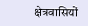क्षेत्रवासियों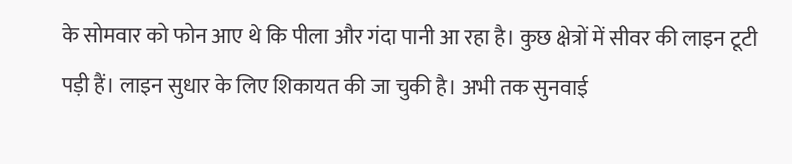के सोमवार को फोन आए थे कि पीला और गंदा पानी आ रहा है। कुछ क्षेत्रों में सीवर की लाइन टूटी पड़ी हैं। लाइन सुधार के लिए शिकायत की जा चुकी है। अभी तक सुनवाई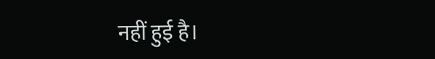नहीं हुई है।